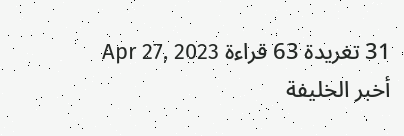31 تغريدة 63 قراءة Apr 27, 2023
أخبر الخليفة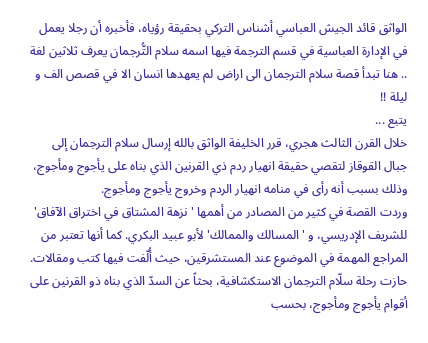الواثق قائد الجيش العباسي أشناس التركي بحقيقة رؤياه، فأخبره أن رجلا يعمل في الإدارة العباسية في قسم الترجمة فيها اسمه سلام التُّرجمان يعرف ثلاثين لغة .. هنا تبدأ قصة سلام الترجمان الى اراض لم يعهدها انسان الا في قصص الف و ليلة !!
يتبع ...
خلال القرن الثالث هجري، قرر الخليفة الواثق بالله إرسال سلام الترجمان إلى جبال القوقاز لتقصي حقيقة انهيار ردم ذي القرنين الذي بناه على يأجوج ومأجوج، وذلك بسبب أنه رأى في منامه انهيار الردم وخروج يأجوج ومأجوج.
وردت القصة في كثير من المصادر من أهمها 'نزهة المشتاق في اختراق الآفاق' للشريف الإدريسي، و 'المسالك والممالك' لأبو عبيد البكري. كما أنها تعتبر من المراجع المهمة في الموضوع عند المستشرقين، حيث أُلّفت فيها كتب ومقالات.
حازت رحلة سلّام الترجمان الاستكشافية، بحثاً عن السدّ الذي بناه ذو القرنين على أقوام يأجوج ومأجوج، بحسب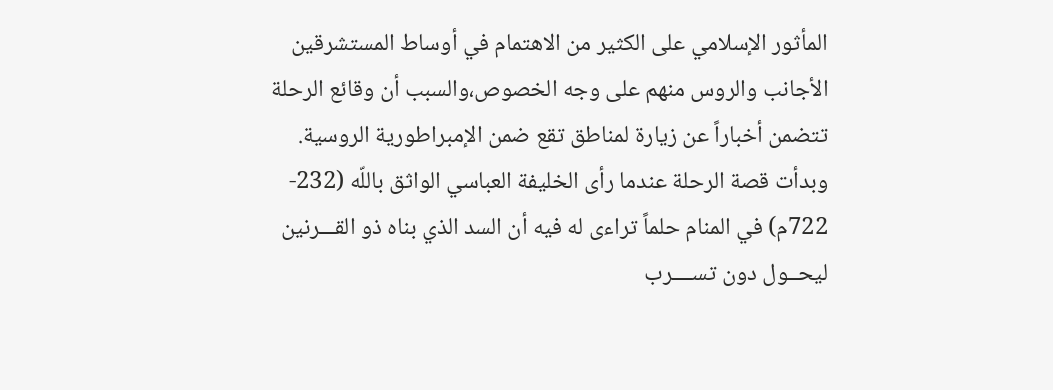المأثور الإسلامي على الكثير من الاهتمام في أوساط المستشرقين الأجانب والروس منهم على وجه الخصوص،والسبب أن وقائع الرحلة تتضمن أخباراً عن زيارة لمناطق تقع ضمن الإمبراطورية الروسية.
وبدأت قصة الرحلة عندما رأى الخليفة العباسي الواثق باللّه (232- 722م) في المنام حلماً تراءى له فيه أن السد الذي بناه ذو القـــرنين ليحــول دون تســــرب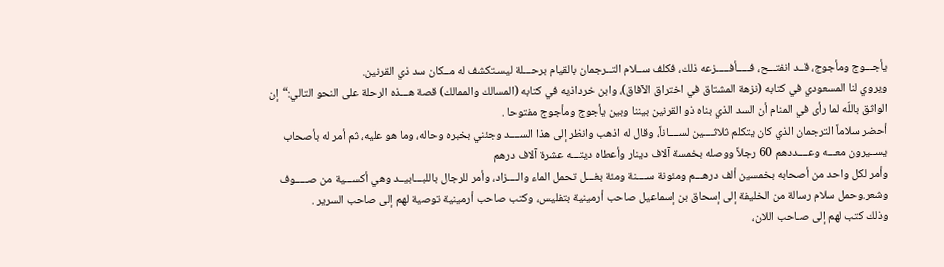يأجـــوج ومأجوج، قــد انفتـــح، فـــــأفـــــزعه ذلك، فكلف ســلام التــرجمان بالقيام برحـــلة ليسـتكشف له مــكان سد ذي القرنين.
ويروي لنا المسعودي في كتابه (نزهة المشتاق في اختراق الآفاق)، وابن خرداذيه في كتابه (المسالك والممالك) قصة هـــذه الرحلة على النحو التالي:“إن الواثق باللّه لما رأى في المنام أن السد الذي بناه ذو القرنين بيننا وبين يأجوج ومأجوج مفتوحا .
أحضر سلاماً الترجمان الذي كان يتكلم ثلاثــــين لســــاناً، وقال له اذهب وانظر إلى هذا الســــد وجئني بخبره وحاله، وما هو عليه، ثم أمر له بأصحاب يســيرون معـــه وعــــددهم 60 رجلاً ووصله بخمسة آلاف دينار وأعطاه ديتـــه عشرة آلاف درهم
وأمر لكل واحد من أصحابه بخمسين ألف درهـــم ومئونة ســــنة ومئة بغـــل تحمل الماء والــــزاد، وأمر للرجال باللبـــابيــد وهي أكســـية من صـــــوف وشعر.وحمل سلام رسالة من الخليفة إلى إسحاق بن إسماعيل صاحب أرمينية بتفليس، وكتب صاحب أرمينية توصية لهم إلى صاحب السرير .
وذلك كتب لهم إلى صـاحب اللان،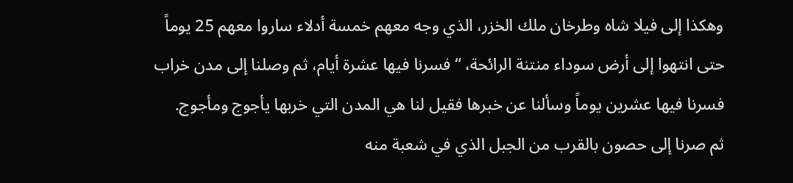وهكذا إلى فيلا شاه وطرخان ملك الخزر، الذي وجه معهم خمسة أدلاء ساروا معهم 25 يوماً حتى انتهوا إلى أرض سوداء منتنة الرائحة، “فسرنا فيها عشرة أيام، ثم وصلنا إلى مدن خراب فسرنا فيها عشرين يوماً وسألنا عن خبرها فقيل لنا هي المدن التي خربها يأجوج ومأجوج.
ثم صرنا إلى حصون بالقرب من الجبل الذي في شعبة منه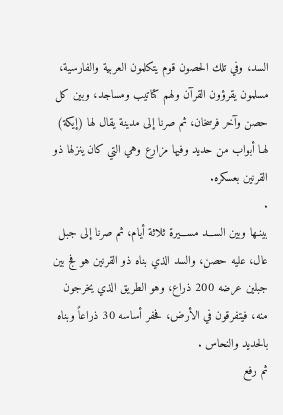السد، وفي تلك الحصون قوم يتكلمون العربية والفارسية، مسلمون يقرؤون القرآن ولهم كتاتيب ومساجد، وبين كل حصن وآخر فرسخان، ثم صرنا إلى مدينة يقال لها (إيكة) لهـا أبواب من حديد وفيها مزارع وهي التي كان ينزلها ذو القرنين بعسكره.
.
بينـها وبين الســـد مســـيرة ثلاثة أيام، ثم صرنا إلى جبل عال، عليه حصن، والسد الذي بناه ذو القرنين هو فج بين جبلين عرضه 200 ذراع، وهو الطريق الذي يخرجون منه، فيتفرقون في الأرض، فحفر أساسه 30 ذراعاً وبناه بالحديد والنحاس .
ثم رفع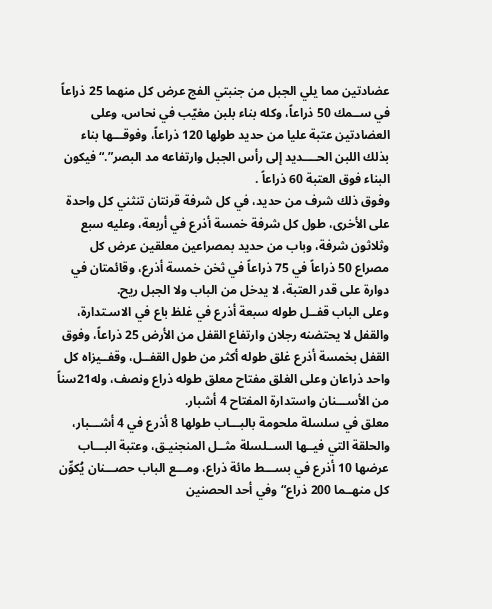عضادتين مما يلي الجبل من جنبتي الفج عرض كل منهما 25 ذراعاً في ســمك 50 ذراعاً، وكله بناء بلبن مغيّب في نحاس، وعلى العضادتين عتبة عليا من حديد طولها 120 ذراعاً، وفوقـــها بناء بذلك اللبن الحــــديد إلى رأس الجبل وارتفاعه مد البصر”.“فيكون البناء فوق العتبة 60 ذراعاً .
وفوق ذلك شرف من حديد، في كل شرفة قرنتان تنثني كل واحدة على الأخرى، طول كل شرفة خمسة أذرع في أربعة، وعليه سبع وثلاثون شرفة، وباب من حديد بمصراعين معلقين عرض كل مصراع 50 ذراعاً في 75 ذراعاً في ثخن خمسة أذرع، وقائمتان في دوارة على قدر العتبة، لا يدخل من الباب ولا الجبل ريح.
وعلى الباب قفــل طوله سبعة أذرع في غلظ باع في الاسـتدارة، والقفل لا يحتضنه رجلان وارتفاع القفل من الأرض 25 ذراعاً، وفوق القفل بخمسة أذرع غلق طوله أكثر من طول القفــل، وقفــيزاه كل واحد ذراعان وعلى الغلق مفتاح معلق طوله ذراع ونصف، وله21سناً من الأســـنان واستدارة المفتاح 4 أشبار.
معلق في سلسلة ملحومة بالبـــاب طولها 8 أذرع في 4 أشـــبار، والحلقة التي فيــها الســلسلة مثــل المنجنيـق، وعتبة البـــاب عرضها 10 أذرع في بســـط مائة ذراع، ومـــع الباب حصـــنان يُكوِّن كل منهــما 200 ذراع“وفي أحد الحصنين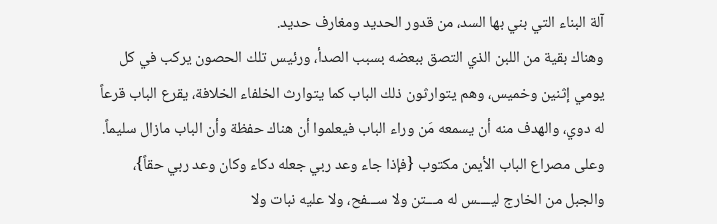آلة البناء التي بني بها السد، من قدور الحديد ومغارف حديد.
وهناك بقية من اللبن الذي التصق ببعضه بسبب الصدأ، ورئيس تلك الحصون يركب في كل يومي إثنين وخميس، وهم يتوارثون ذلك الباب كما يتوارث الخلفاء الخلافة، يقرع الباب قرعاً له دوي، والهدف منه أن يسمعه مَن وراء الباب فيعلموا أن هناك حفظة وأن الباب مازال سليماً.
وعلى مصراع الباب الأيمن مكتوب {فإذا جاء وعد ربي جعله دكاء وكان وعد ربي حقاً}، والجبل من الخارج ليــــس له مـــتن ولا ســـفح، ولا عليه نبات ولا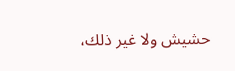حشيش ولا غير ذلك،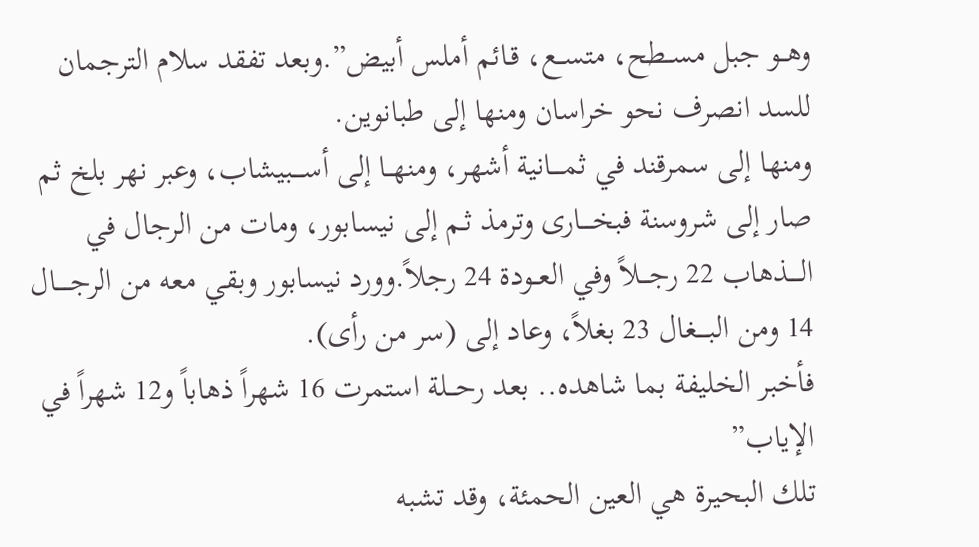وهــو جبل مســطح، متســع، قـائم أملس أبيض”.وبعد تفقد سلام الترجمان للسد انصرف نحو خراسان ومنها إلى طبانوين.
ومنها إلى سمرقند في ثمــــانية أشهر، ومنهــا إلى أســــبيشاب، وعبر نهر بلخ ثم صار إلى شروسنة فبخــــارى وترمذ ثـم إلى نيسابور، ومات من الرجال في الــــذهاب 22 رجـــلاً وفي العــودة 24 رجلاً.وورد نيسابور وبقي معه من الرجـــــال 14 ومن البــــغال 23 بغلاً، وعاد إلى (سر من رأى).
فأخبر الخليفة بما شاهده.. بعد رحـــلة استمرت 16 شهراً ذهاباً و12 شهراً في الإياب”
تلك البحيرة هي العين الحمئة، وقد تشبه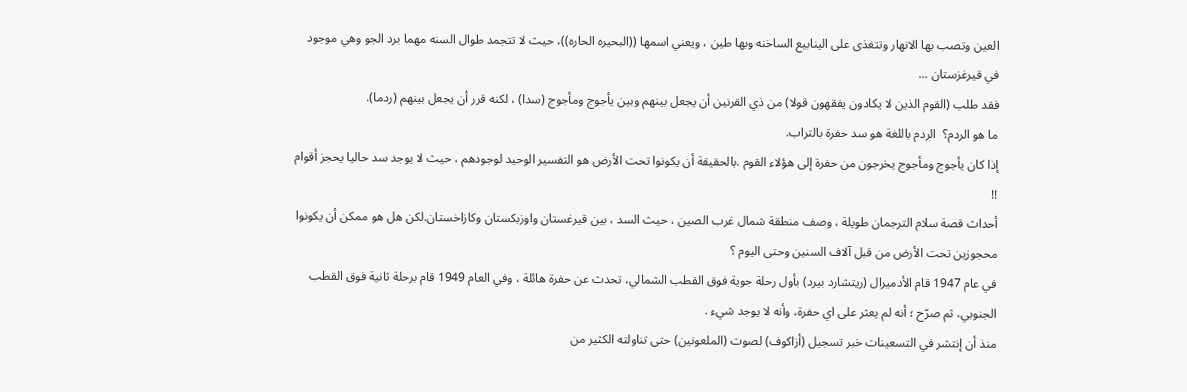العين وتصب بها الانهار وتتغذى على الينابيع الساخنه وبها طين ، ويعني اسمها ((البحيره الحاره))، حيث لا تتجمد طوال السنه مهما برد الجو وهي موجود في قيرغزستان ...
فقد طلب (القوم الذين لا يكادون يفقهون قولا) من ذي القرنين أن يجعل بينهم وبين يأجوج ومأجوج (سدا) ، لكنه قرر أن يجعل بينهم (ردما).
ما هو الردم؟  الردم باللغة هو سد حفرة بالتراب.
إذا كان يأجوج ومأجوج يخرجون من حفرة إلى هؤلاء القوم .بالحقيقة أن يكونوا تحت الأرض هو التفسير الوحيد لوجودهم ، حيث لا يوجد سد حاليا يحجز أقوام !!
أحداث قصة سلام الترجمان طويلة ، وصف منطقة شمال غرب الصين ، حيث السد ، بين قيرغستان واوزبكستان وكازاخستان.لكن هل هو ممكن أن يكونوا محجوزين تحت الأرض من قبل آلاف السنين وحتى اليوم ؟
في عام 1947 قام الأدميرال (ريتشارد بيرد) بأول رحلة جوية فوق القطب الشمالي، تحدث عن حفرة هائلة ، وفي العام 1949 قام برحلة ثانية فوق القطب الجنوبي، ثم صرّح ؛ أنه لم يعثر على اي حفرة، وأنه لا يوجد شيء .
منذ أن إنتشر في التسعينات خبر تسجيل (أزاكوف) لصوت (الملعونين) حتى تناولته الكثير من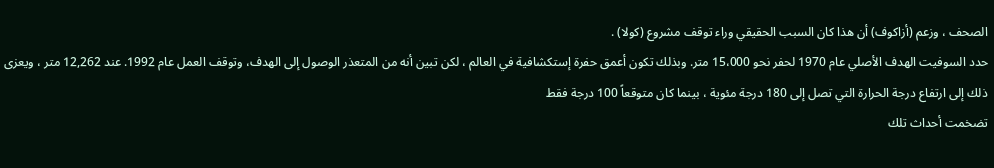الصحف ، وزعم (أزاكوف) أن هذا كان السبب الحقيقي وراء توقف مشروع (كولا) .
حدد السوفيت الهدف الأصلي عام 1970 لحفر نحو 15،000 متر. وبذلك تكون أعمق حفرة إستكشافية في العالم ، لكن تبين أنه من المتعذر الوصول إلى الهدف، وتوقف العمل عام 1992. عند 12,262 متر ، ويعزى ذلك إلى ارتفاع درجة الحرارة التي تصل إلى 180 درجة مئوية ، بينما كان متوقعاً 100 درجة فقط
تضخمت أحداث تلك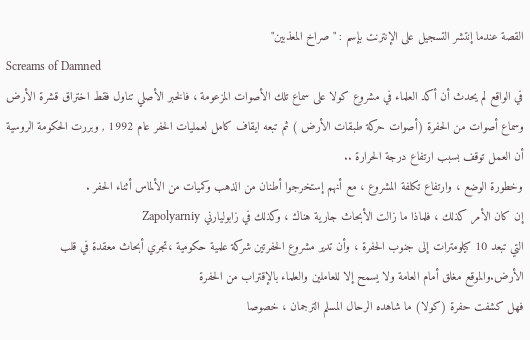القصة عندما إنتشر التسجيل على الإنترنت بإسم : "صراخ المعذبين"
Screams of Damned
في الواقع لم يحدث أن أكد العلماء في مشروع كولا على سماع تلك الأصوات المزعومة ، فالخبر الأصلي تناول فقط اختراق قشرة الأرض وسماع أصوات من الحفرة (أصوات حركة طبقات الأرض ) ثم تبعه ايقاف كامل لعمليات الحفر عام 1992 , وبررت الحكومة الروسية أن العمل توقف بسبب ارتفاع درجة الحرارة ..
وخطورة الوضع ، وارتفاع تكلفة المشروع ، مع أنهم إستخرجوا أطنان من الذهب وكميات من الألماس أثناء الحفر .
إن كان الأمر كذلك ، فلماذا ما زالت الأبحاث جارية هناك ، وكذلك في زابوليارني Zapolyarniy
التي تبعد 10 كيلومترات إلى جنوب الحفرة ، وأن تدير مشروع الحفرتين شركة علمية حكومية ،تجري أبحاث معقدة في قلب الأرض.والموقع مغلق أمام العامة ولا يسمح إلا للعاملين والعلماء بالإقتراب من الحفرة
فهل كشفت حفرة (كولا) ما شاهده الرحال المسلم الترجمان ، خصوصا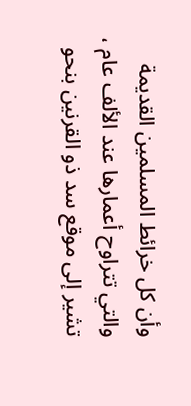وأن كل خرائط المسلمين القديمة والتي تتراوح أعمارها عند الألف عام ، تشير إلى موقع سد ذو القرنين بنحو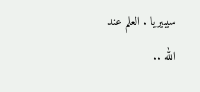سيبيريا . العلم عند الله ..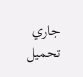جاري تحميل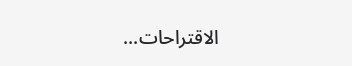الاقتراحات...